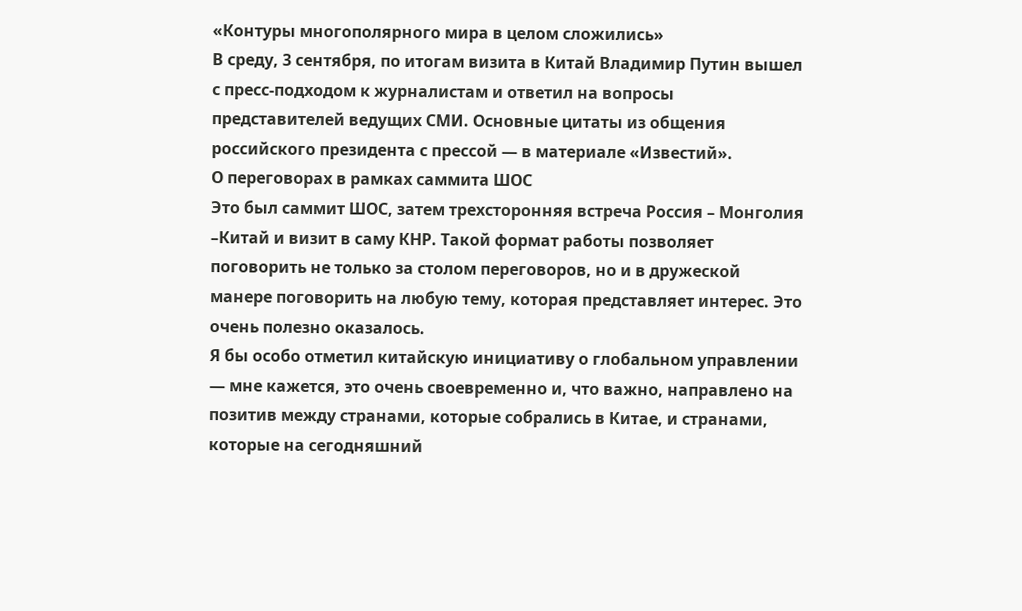«Контуры многополярного мира в целом сложились»
В среду, 3 сентября, по итогам визита в Китай Владимир Путин вышел с пресс-подходом к журналистам и ответил на вопросы представителей ведущих СМИ. Основные цитаты из общения российского президента с прессой — в материале «Известий».
О переговорах в рамках саммита ШОС
Это был саммит ШОС, затем трехсторонняя встреча Россия – Монголия –Китай и визит в саму КНР. Такой формат работы позволяет поговорить не только за столом переговоров, но и в дружеской манере поговорить на любую тему, которая представляет интерес. Это очень полезно оказалось.
Я бы особо отметил китайскую инициативу о глобальном управлении — мне кажется, это очень своевременно и, что важно, направлено на позитив между странами, которые собрались в Китае, и странами, которые на сегодняшний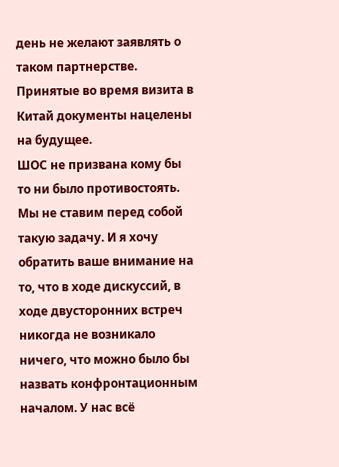день не желают заявлять о таком партнерстве. Принятые во время визита в Китай документы нацелены на будущее.
ШОС не призвана кому бы то ни было противостоять. Мы не ставим перед собой такую задачу. И я хочу обратить ваше внимание на то, что в ходе дискуссий, в ходе двусторонних встреч никогда не возникало ничего, что можно было бы назвать конфронтационным началом. У нас всё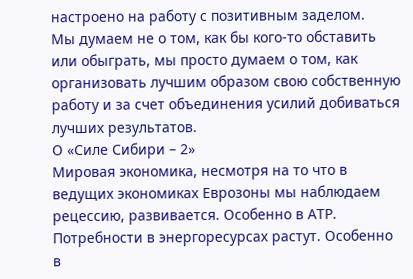настроено на работу с позитивным заделом.
Мы думаем не о том, как бы кого-то обставить или обыграть, мы просто думаем о том, как организовать лучшим образом свою собственную работу и за счет объединения усилий добиваться лучших результатов.
О «Силе Сибири – 2»
Мировая экономика, несмотря на то что в ведущих экономиках Еврозоны мы наблюдаем рецессию, развивается. Особенно в АТР. Потребности в энергоресурсах растут. Особенно в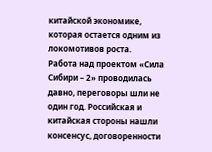китайской экономике, которая остается одним из локомотивов роста.
Работа над проектом «Сила Сибири – 2» проводилась давно, переговоры шли не один год. Российская и китайская стороны нашли консенсус, договоренности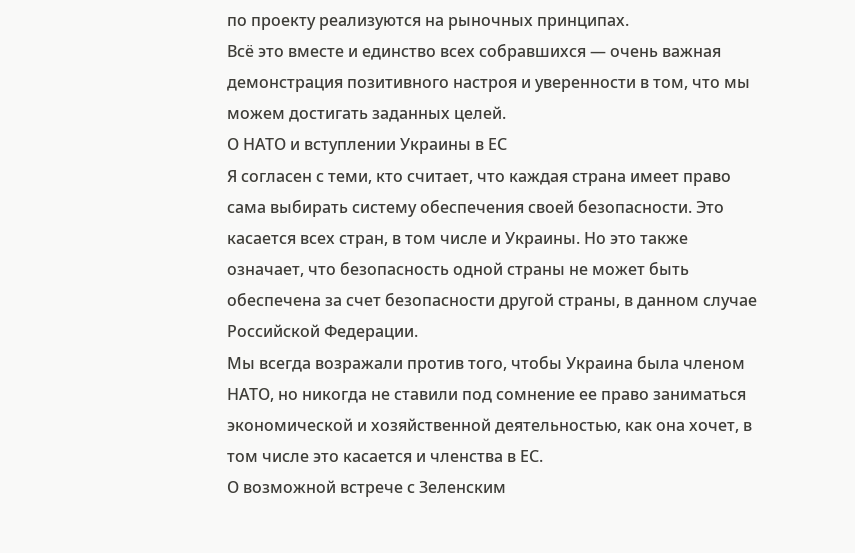по проекту реализуются на рыночных принципах.
Всё это вместе и единство всех собравшихся — очень важная демонстрация позитивного настроя и уверенности в том, что мы можем достигать заданных целей.
О НАТО и вступлении Украины в ЕС
Я согласен с теми, кто считает, что каждая страна имеет право сама выбирать систему обеспечения своей безопасности. Это касается всех стран, в том числе и Украины. Но это также означает, что безопасность одной страны не может быть обеспечена за счет безопасности другой страны, в данном случае Российской Федерации.
Мы всегда возражали против того, чтобы Украина была членом НАТО, но никогда не ставили под сомнение ее право заниматься экономической и хозяйственной деятельностью, как она хочет, в том числе это касается и членства в ЕС.
О возможной встрече с Зеленским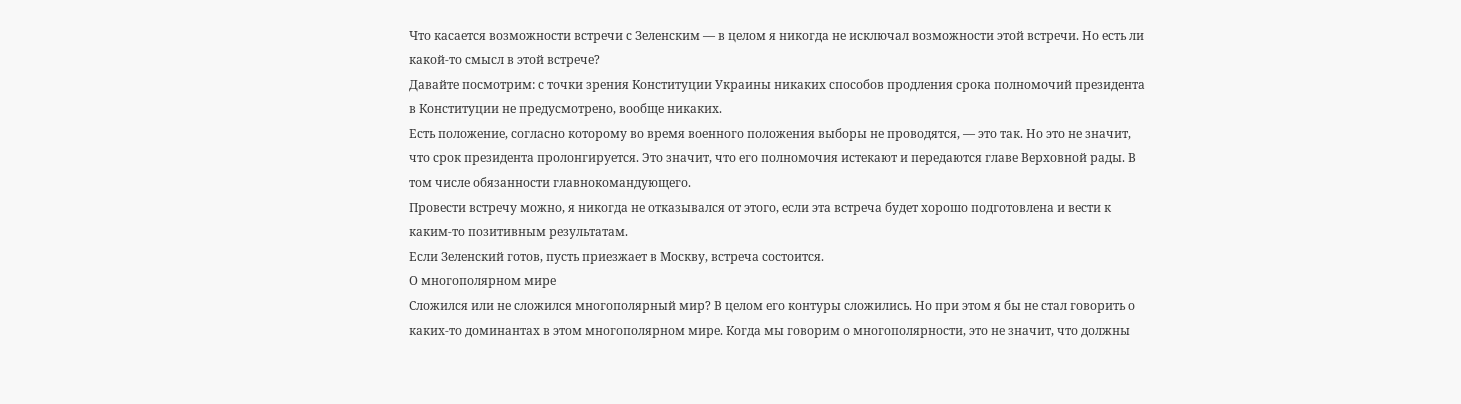Что касается возможности встречи с Зеленским — в целом я никогда не исключал возможности этой встречи. Но есть ли какой-то смысл в этой встрече?
Давайте посмотрим: с точки зрения Конституции Украины никаких способов продления срока полномочий президента в Конституции не предусмотрено, вообще никаких.
Есть положение, согласно которому во время военного положения выборы не проводятся, — это так. Но это не значит, что срок президента пролонгируется. Это значит, что его полномочия истекают и передаются главе Верховной рады. В том числе обязанности главнокомандующего.
Провести встречу можно, я никогда не отказывался от этого, если эта встреча будет хорошо подготовлена и вести к каким-то позитивным результатам.
Если Зеленский готов, пусть приезжает в Москву, встреча состоится.
О многополярном мире
Сложился или не сложился многополярный мир? В целом его контуры сложились. Но при этом я бы не стал говорить о каких-то доминантах в этом многополярном мире. Когда мы говорим о многополярности, это не значит, что должны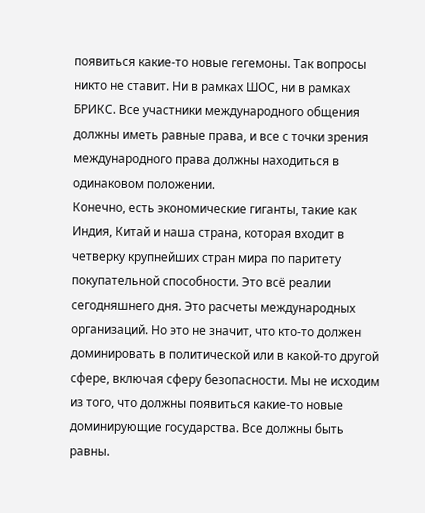появиться какие-то новые гегемоны. Так вопросы никто не ставит. Ни в рамках ШОС, ни в рамках БРИКС. Все участники международного общения должны иметь равные права, и все с точки зрения международного права должны находиться в одинаковом положении.
Конечно, есть экономические гиганты, такие как Индия, Китай и наша страна, которая входит в четверку крупнейших стран мира по паритету покупательной способности. Это всё реалии сегодняшнего дня. Это расчеты международных организаций. Но это не значит, что кто-то должен доминировать в политической или в какой-то другой сфере, включая сферу безопасности. Мы не исходим из того, что должны появиться какие-то новые доминирующие государства. Все должны быть равны.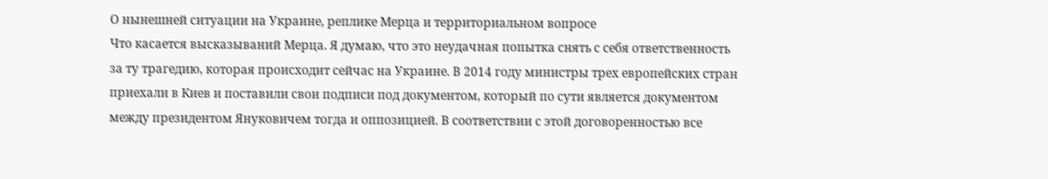О нынешней ситуации на Украине, реплике Мерца и территориальном вопросе
Что касается высказываний Мерца. Я думаю, что это неудачная попытка снять с себя ответственность за ту трагедию, которая происходит сейчас на Украине. В 2014 году министры трех европейских стран приехали в Киев и поставили свои подписи под документом, который по сути является документом между президентом Януковичем тогда и оппозицией. В соответствии с этой договоренностью все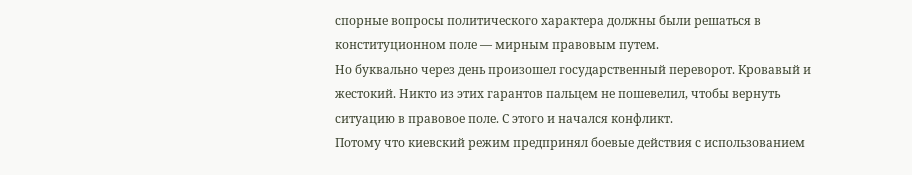спорные вопросы политического характера должны были решаться в конституционном поле — мирным правовым путем.
Но буквально через день произошел государственный переворот. Кровавый и жестокий. Никто из этих гарантов пальцем не пошевелил, чтобы вернуть ситуацию в правовое поле. С этого и начался конфликт.
Потому что киевский режим предпринял боевые действия с использованием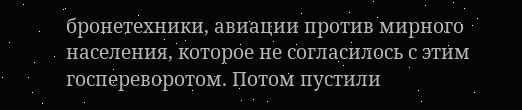бронетехники, авиации против мирного населения, которое не согласилось с этим госпереворотом. Потом пустили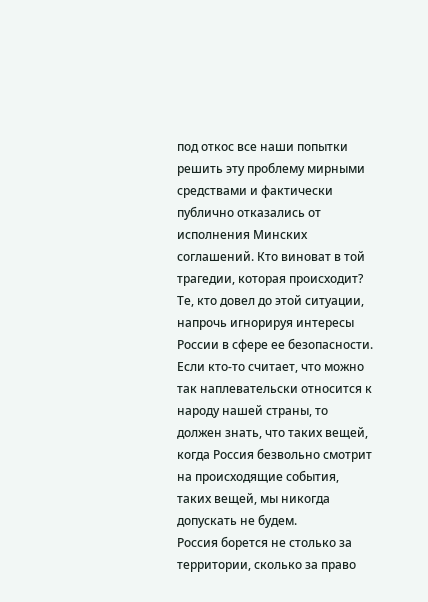под откос все наши попытки решить эту проблему мирными средствами и фактически публично отказались от исполнения Минских соглашений. Кто виноват в той трагедии, которая происходит?
Те, кто довел до этой ситуации, напрочь игнорируя интересы России в сфере ее безопасности. Если кто-то считает, что можно так наплевательски относится к народу нашей страны, то должен знать, что таких вещей, когда Россия безвольно смотрит на происходящие события, таких вещей, мы никогда допускать не будем.
Россия борется не столько за территории, сколько за право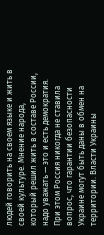людей говорить на своем языке и жить в своей культуре. Мнение народа, который решил жить в составе России, надо уважать — это и есть демократия.
При этом Россия никогда не ставила вопрос, что гарантии безопасности Украине могут быть даны в обмен на территории. Власти Украины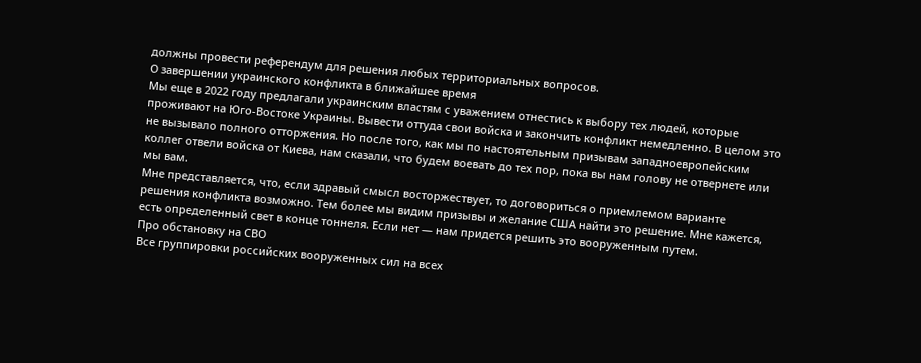должны провести референдум для решения любых территориальных вопросов.
О завершении украинского конфликта в ближайшее время
Мы еще в 2022 году предлагали украинским властям с уважением отнестись к выбору тех людей, которые проживают на Юго-Востоке Украины. Вывести оттуда свои войска и закончить конфликт немедленно. В целом это не вызывало полного отторжения. Но после того, как мы по настоятельным призывам западноевропейским коллег отвели войска от Киева, нам сказали, что будем воевать до тех пор, пока вы нам голову не отвернете или мы вам.
Мне представляется, что, если здравый смысл восторжествует, то договориться о приемлемом варианте решения конфликта возможно. Тем более мы видим призывы и желание США найти это решение. Мне кажется, есть определенный свет в конце тоннеля. Если нет — нам придется решить это вооруженным путем.
Про обстановку на СВО
Все группировки российских вооруженных сил на всех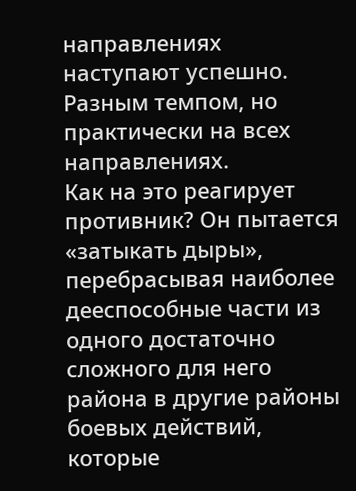направлениях наступают успешно. Разным темпом, но практически на всех направлениях.
Как на это реагирует противник? Он пытается «затыкать дыры», перебрасывая наиболее дееспособные части из одного достаточно сложного для него района в другие районы боевых действий, которые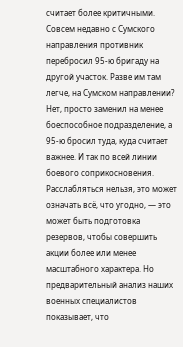считает более критичными.
Совсем недавно с Сумского направления противник перебросил 95-ю бригаду на другой участок. Разве им там легче, на Сумском направлении? Нет, просто заменил на менее боеспособное подразделение, а 95-ю бросил туда, куда считает важнее. И так по всей линии боевого соприкосновения.
Расслабляться нельзя, это может означать всё, что угодно, — это может быть подготовка резервов, чтобы совершить акции более или менее масштабного характера. Но предварительный анализ наших военных специалистов показывает, что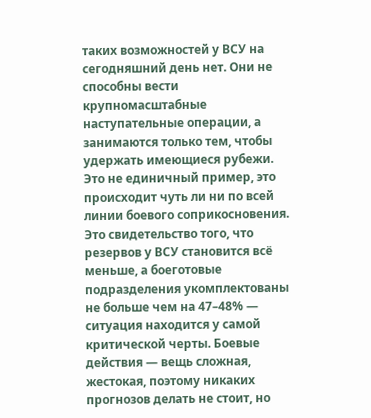таких возможностей у ВСУ на сегодняшний день нет. Они не способны вести крупномасштабные наступательные операции, а занимаются только тем, чтобы удержать имеющиеся рубежи.
Это не единичный пример, это происходит чуть ли ни по всей линии боевого соприкосновения. Это свидетельство того, что резервов у ВСУ становится всё меньше, а боеготовые подразделения укомплектованы не больше чем на 47–48% — ситуация находится у самой критической черты. Боевые действия — вещь сложная, жестокая, поэтому никаких прогнозов делать не стоит, но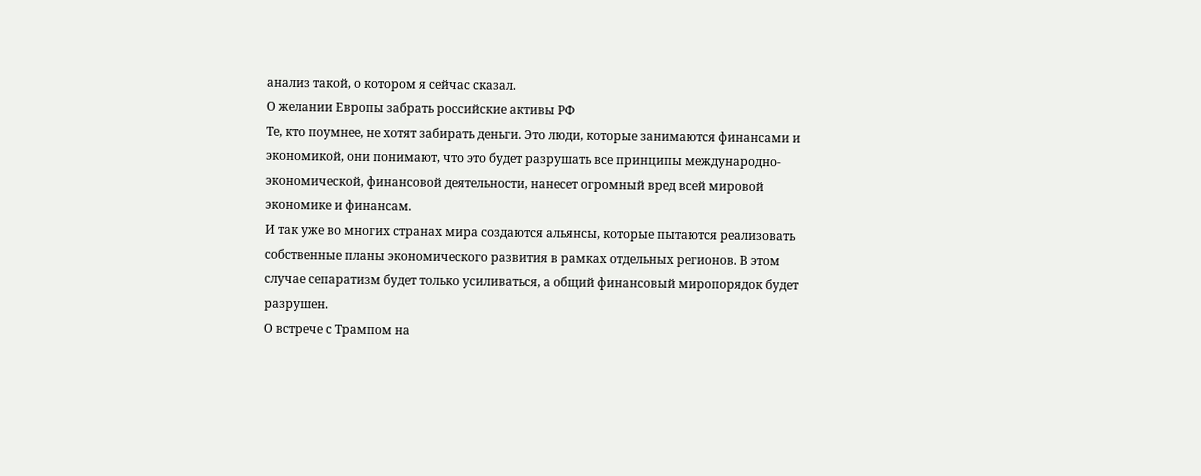анализ такой, о котором я сейчас сказал.
О желании Европы забрать российские активы РФ
Те, кто поумнее, не хотят забирать деньги. Это люди, которые занимаются финансами и экономикой, они понимают, что это будет разрушать все принципы международно-экономической, финансовой деятельности, нанесет огромный вред всей мировой экономике и финансам.
И так уже во многих странах мира создаются альянсы, которые пытаются реализовать собственные планы экономического развития в рамках отдельных регионов. В этом случае сепаратизм будет только усиливаться, а общий финансовый миропорядок будет разрушен.
О встрече с Трампом на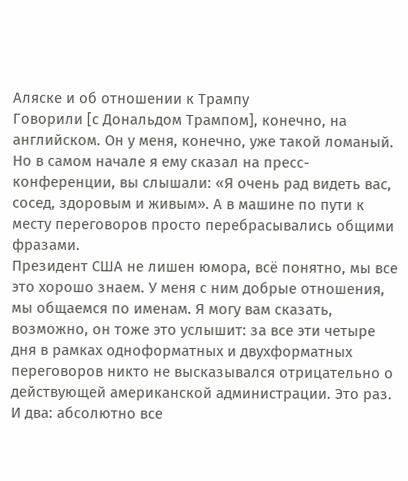Аляске и об отношении к Трампу
Говорили [с Дональдом Трампом], конечно, на английском. Он у меня, конечно, уже такой ломаный. Но в самом начале я ему сказал на пресс-конференции, вы слышали: «Я очень рад видеть вас, сосед, здоровым и живым». А в машине по пути к месту переговоров просто перебрасывались общими фразами.
Президент США не лишен юмора, всё понятно, мы все это хорошо знаем. У меня с ним добрые отношения, мы общаемся по именам. Я могу вам сказать, возможно, он тоже это услышит: за все эти четыре дня в рамках одноформатных и двухформатных переговоров никто не высказывался отрицательно о действующей американской администрации. Это раз. И два: абсолютно все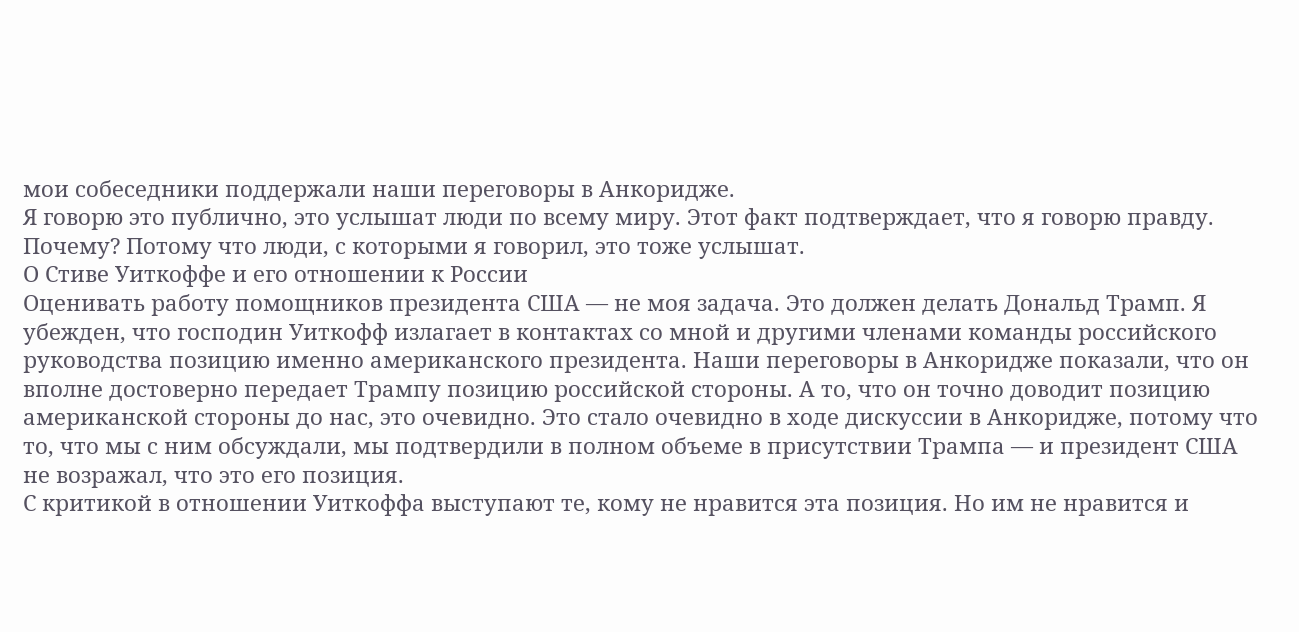мои собеседники поддержали наши переговоры в Анкоридже.
Я говорю это публично, это услышат люди по всему миру. Этот факт подтверждает, что я говорю правду. Почему? Потому что люди, с которыми я говорил, это тоже услышат.
О Стиве Уиткоффе и его отношении к России
Оценивать работу помощников президента США — не моя задача. Это должен делать Дональд Трамп. Я убежден, что господин Уиткофф излагает в контактах со мной и другими членами команды российского руководства позицию именно американского президента. Наши переговоры в Анкоридже показали, что он вполне достоверно передает Трампу позицию российской стороны. А то, что он точно доводит позицию американской стороны до нас, это очевидно. Это стало очевидно в ходе дискуссии в Анкоридже, потому что то, что мы с ним обсуждали, мы подтвердили в полном объеме в присутствии Трампа — и президент США не возражал, что это его позиция.
С критикой в отношении Уиткоффа выступают те, кому не нравится эта позиция. Но им не нравится и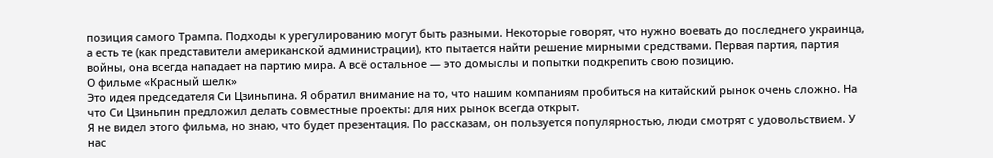позиция самого Трампа. Подходы к урегулированию могут быть разными. Некоторые говорят, что нужно воевать до последнего украинца, а есть те (как представители американской администрации), кто пытается найти решение мирными средствами. Первая партия, партия войны, она всегда нападает на партию мира. А всё остальное — это домыслы и попытки подкрепить свою позицию.
О фильме «Красный шелк»
Это идея председателя Си Цзиньпина. Я обратил внимание на то, что нашим компаниям пробиться на китайский рынок очень сложно. На что Си Цзиньпин предложил делать совместные проекты: для них рынок всегда открыт.
Я не видел этого фильма, но знаю, что будет презентация. По рассказам, он пользуется популярностью, люди смотрят с удовольствием. У нас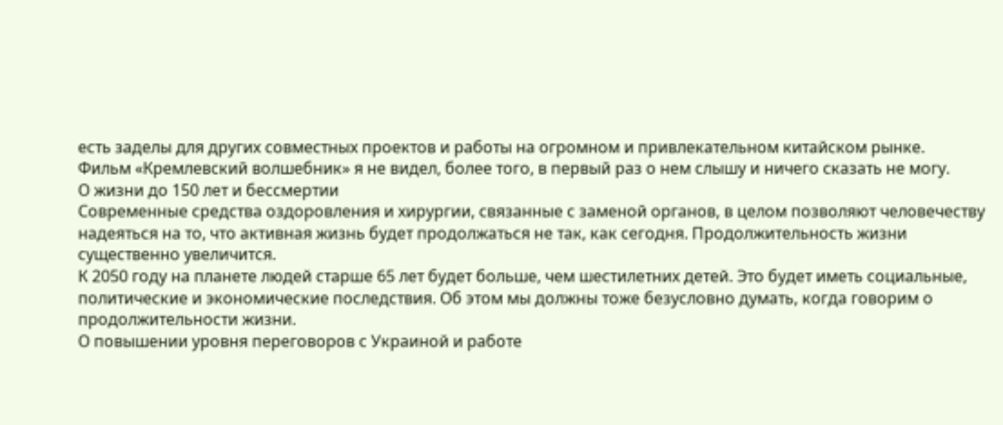есть заделы для других совместных проектов и работы на огромном и привлекательном китайском рынке.
Фильм «Кремлевский волшебник» я не видел, более того, в первый раз о нем слышу и ничего сказать не могу.
О жизни до 150 лет и бессмертии
Современные средства оздоровления и хирургии, связанные с заменой органов, в целом позволяют человечеству надеяться на то, что активная жизнь будет продолжаться не так, как сегодня. Продолжительность жизни существенно увеличится.
К 2050 году на планете людей старше 65 лет будет больше, чем шестилетних детей. Это будет иметь социальные, политические и экономические последствия. Об этом мы должны тоже безусловно думать, когда говорим о продолжительности жизни.
О повышении уровня переговоров с Украиной и работе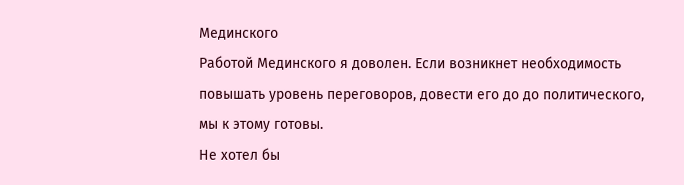Мединского
Работой Мединского я доволен. Если возникнет необходимость повышать уровень переговоров, довести его до до политического, мы к этому готовы.
Не хотел бы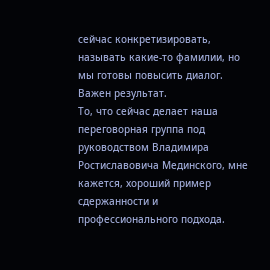сейчас конкретизировать, называть какие-то фамилии, но мы готовы повысить диалог. Важен результат.
То, что сейчас делает наша переговорная группа под руководством Владимира Ростиславовича Мединского, мне кажется, хороший пример сдержанности и профессионального подхода.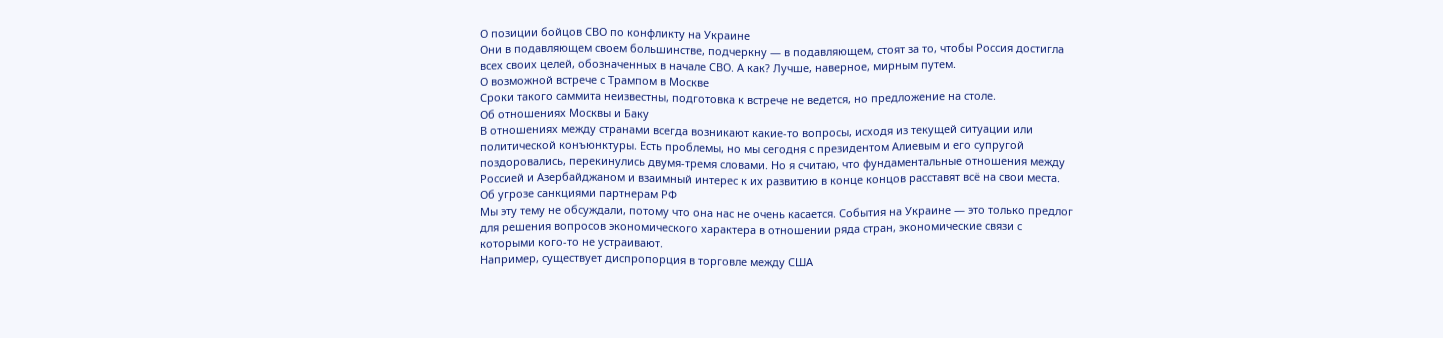О позиции бойцов СВО по конфликту на Украине
Они в подавляющем своем большинстве, подчеркну — в подавляющем, стоят за то, чтобы Россия достигла всех своих целей, обозначенных в начале СВО. А как? Лучше, наверное, мирным путем.
О возможной встрече с Трампом в Москве
Сроки такого саммита неизвестны, подготовка к встрече не ведется, но предложение на столе.
Об отношениях Москвы и Баку
В отношениях между странами всегда возникают какие-то вопросы, исходя из текущей ситуации или политической конъюнктуры. Есть проблемы, но мы сегодня с президентом Алиевым и его супругой поздоровались, перекинулись двумя-тремя словами. Но я считаю, что фундаментальные отношения между Россией и Азербайджаном и взаимный интерес к их развитию в конце концов расставят всё на свои места.
Об угрозе санкциями партнерам РФ
Мы эту тему не обсуждали, потому что она нас не очень касается. События на Украине — это только предлог для решения вопросов экономического характера в отношении ряда стран, экономические связи с которыми кого-то не устраивают.
Например, существует диспропорция в торговле между США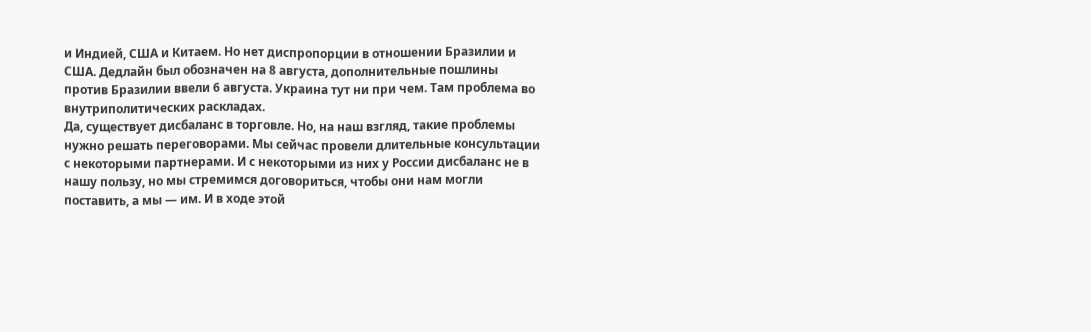и Индией, США и Китаем. Но нет диспропорции в отношении Бразилии и США. Дедлайн был обозначен на 8 августа, дополнительные пошлины против Бразилии ввели 6 августа. Украина тут ни при чем. Там проблема во внутриполитических раскладах.
Да, существует дисбаланс в торговле. Но, на наш взгляд, такие проблемы нужно решать переговорами. Мы сейчас провели длительные консультации с некоторыми партнерами. И с некоторыми из них у России дисбаланс не в нашу пользу, но мы стремимся договориться, чтобы они нам могли поставить, а мы — им. И в ходе этой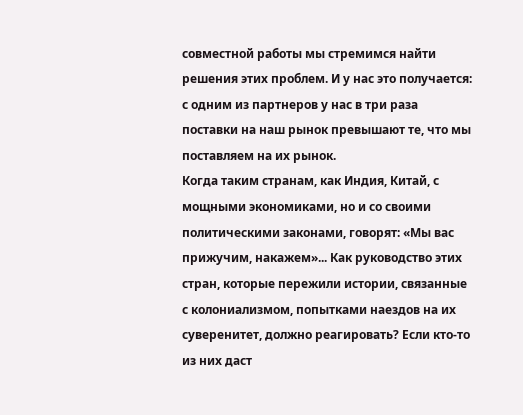совместной работы мы стремимся найти решения этих проблем. И у нас это получается: с одним из партнеров у нас в три раза поставки на наш рынок превышают те, что мы поставляем на их рынок.
Когда таким странам, как Индия, Китай, с мощными экономиками, но и со своими политическими законами, говорят: «Мы вас прижучим, накажем»... Как руководство этих стран, которые пережили истории, связанные с колониализмом, попытками наездов на их суверенитет, должно реагировать? Если кто-то из них даст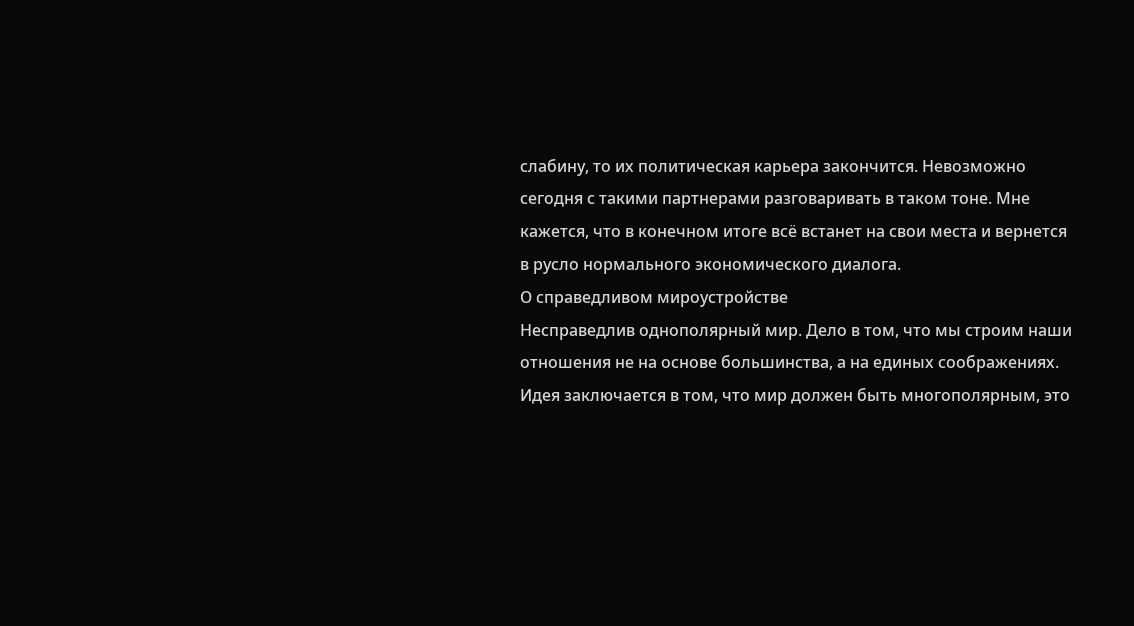слабину, то их политическая карьера закончится. Невозможно сегодня с такими партнерами разговаривать в таком тоне. Мне кажется, что в конечном итоге всё встанет на свои места и вернется в русло нормального экономического диалога.
О справедливом мироустройстве
Несправедлив однополярный мир. Дело в том, что мы строим наши отношения не на основе большинства, а на единых соображениях. Идея заключается в том, что мир должен быть многополярным, это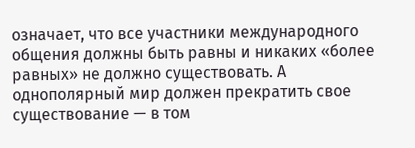означает, что все участники международного общения должны быть равны и никаких «более равных» не должно существовать. А однополярный мир должен прекратить свое существование — в том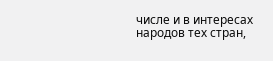числе и в интересах народов тех стран,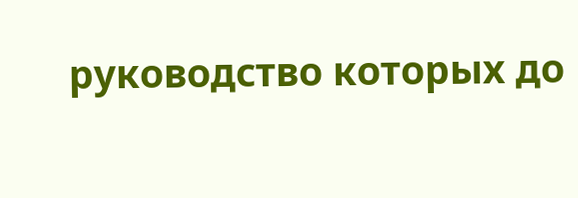руководство которых до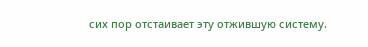сих пор отстаивает эту отжившую систему.